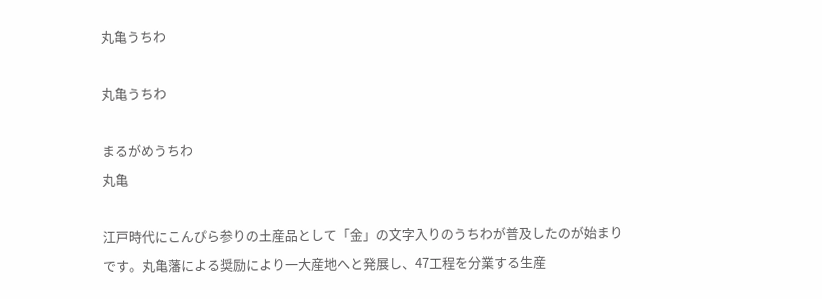丸亀うちわ

丸亀うちわ

まるがめうちわ
丸亀

江戸時代にこんぴら参りの土産品として「金」の文字入りのうちわが普及したのが始まりです。丸亀藩による奨励により一大産地へと発展し、47工程を分業する生産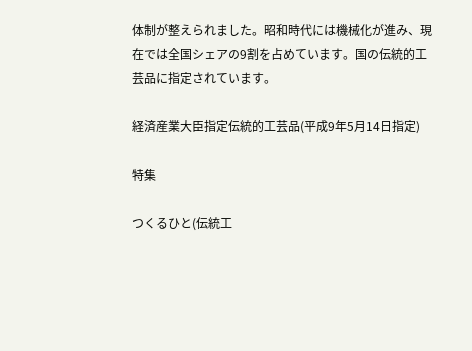体制が整えられました。昭和時代には機械化が進み、現在では全国シェアの9割を占めています。国の伝統的工芸品に指定されています。

経済産業大臣指定伝統的工芸品(平成9年5月14日指定)

特集

つくるひと(伝統工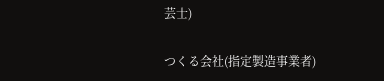芸士)

つくる会社(指定製造事業者)